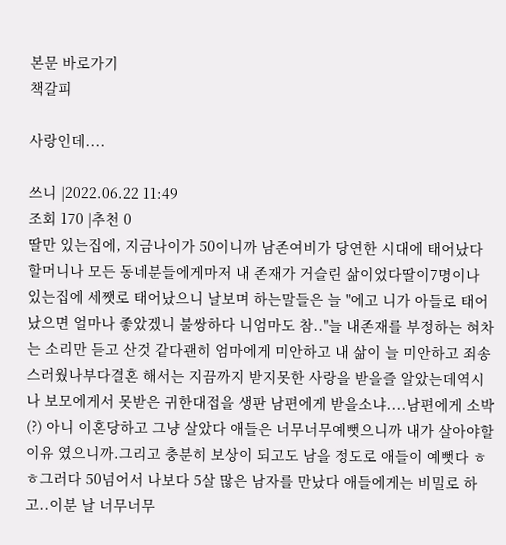본문 바로가기
책갈피

사랑인데....

쓰니 |2022.06.22 11:49
조회 170 |추천 0
딸만 있는집에, 지금나이가 50이니까 남존여비가 당연한 시대에 태어났다할머니나 모든 동네분들에게마저 내 존재가 거슬린 삶이었다딸이7명이나 있는집에 세쨋로 태어났으니 날보며 하는말들은 늘 "에고 니가 아들로 태어났으면 얼마나 좋았겠니 불쌍하다 니엄마도 참.."늘 내존재를 부정하는 혀차는 소리만 듣고 산것 같다괜히 엄마에게 미안하고 내 삶이 늘 미안하고 죄송스러웠나부다결혼 해서는 지끔까지 받지못한 사랑을 받을즐 알았는데역시나 보모에게서 못받은 귀한대접을 생판 남편에게 받을소냐....남편에게 소박(?) 아니 이혼당하고 그냥 살았다 애들은 너무너무예뻣으니까 내가 살아야할이유 였으니까.그리고 충분히 보상이 되고도 남을 정도로 애들이 예뻣다 ㅎㅎ그러다 50넘어서 나보다 5살 많은 남자를 만났다 애들에게는 비밀로 하고..이분 날 너무너무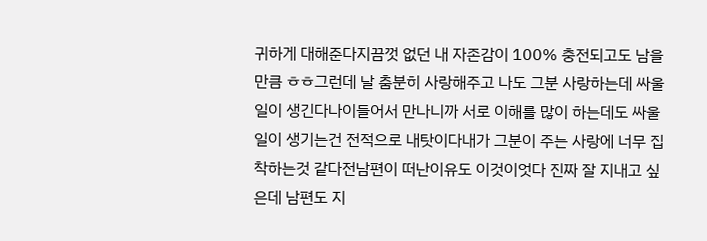귀하게 대해준다지끔껏 없던 내 자존감이 100% 충전되고도 남을만큼 ㅎㅎ그런데 날 춤분히 사랑해주고 나도 그분 사랑하는데 싸울일이 생긴다나이들어서 만나니까 서로 이해를 많이 하는데도 싸울일이 생기는건 전적으로 내탓이다내가 그분이 주는 사랑에 너무 집착하는것 같다전남편이 떠난이유도 이것이엇다 진짜 잘 지내고 싶은데 남편도 지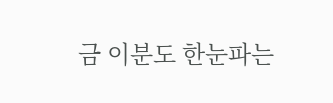금 이분도 한눈파는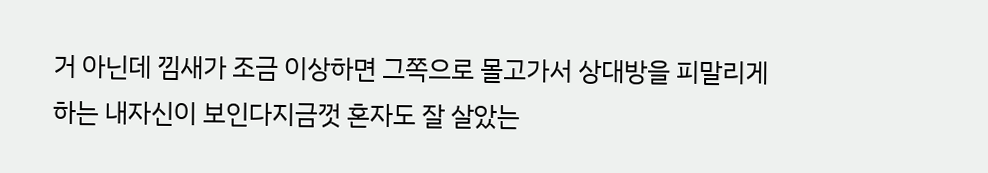거 아닌데 낌새가 조금 이상하면 그쪽으로 몰고가서 상대방을 피말리게 하는 내자신이 보인다지금껏 혼자도 잘 살았는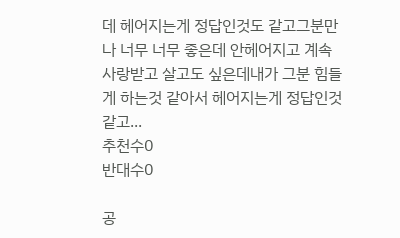데 헤어지는게 정답인것도 같고그분만나 너무 너무 좋은데 안헤어지고 계속 사랑받고 살고도 싶은데내가 그분 힘들게 하는것 같아서 헤어지는게 정답인것 같고...
추천수0
반대수0

공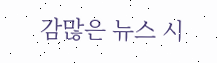감많은 뉴스 시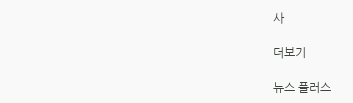사

더보기

뉴스 플러스